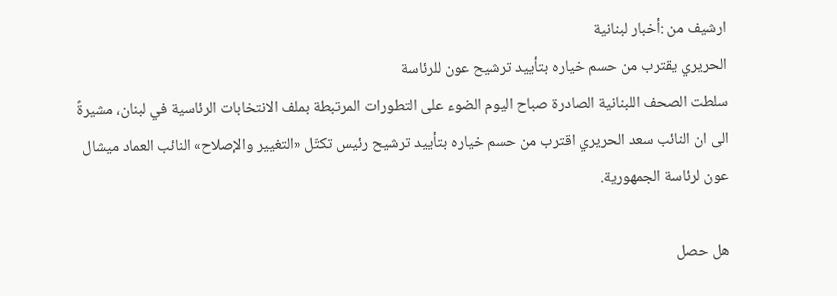ارشيف من :أخبار لبنانية
الحريري يقترب من حسم خياره بتأييد ترشيح عون للرئاسة
سلطت الصحف اللبنانية الصادرة صباح اليوم الضوء على التطورات المرتبطة بملف الانتخابات الرئاسية في لبنان، مشيرةً الى ان النائب سعد الحريري اقترب من حسم خياره بتأييد ترشيح رئيس تكتّل «التغيير والإصلاح» النائب العماد ميشال عون لرئاسة الجمهورية.

هل حصل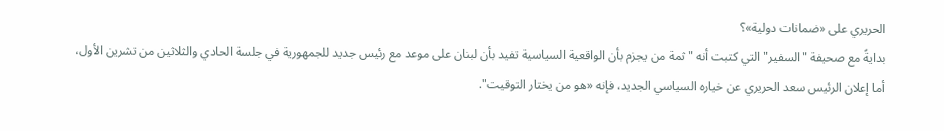الحريري على «ضمانات دولية»؟
بدايةً مع صحيفة "السفير" التي كتبت أنه "ثمة من يجزم بأن الواقعية السياسية تفيد بأن لبنان على موعد مع رئيس جديد للجمهورية في جلسة الحادي والثلاثين من تشرين الأول، أما إعلان الرئيس سعد الحريري عن خياره السياسي الجديد، فإنه «هو من يختار التوقيت".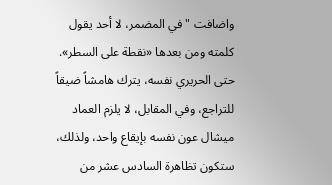واضافت "في المضمر، لا أحد يقول كلمته ومن بعدها «نقطة على السطر». حتى الحريري نفسه، يترك هامشاً ضيقاً للتراجع، وفي المقابل، لا يلزم العماد ميشال عون نفسه بإيقاع واحد، ولذلك، ستكون تظاهرة السادس عشر من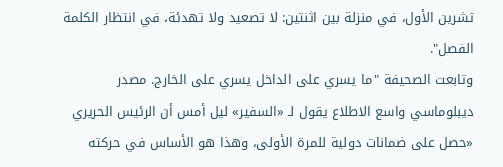تشرين الأول، في منزلة بين اثنتين: لا تصعيد ولا تهدئة، في انتظار الكلمة الفصل".
وتابعت الصحيفة "ما يسري على الداخل يسري على الخارج. مصدر ديبلوماسي واسع الاطلاع يقول لـ «السفير» ليل أمس أن الرئيس الحريري «حصل على ضمانات دولية للمرة الأولى، وهذا هو الأساس في حركته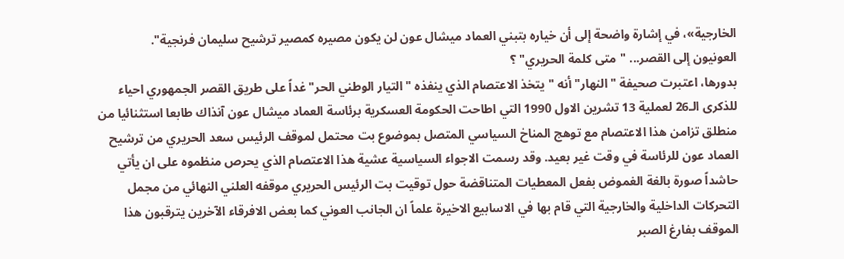الخارجية»، في إشارة واضحة إلى أن خياره بتبني العماد ميشال عون لن يكون مصيره كمصير ترشيح سليمان فرنجية".
العونيون إلى القصر... "متى كلمة الحريري" ؟
بدورها، اعتبرت صحيفة "النهار" أنه "يتخذ الاعتصام الذي ينفذه "التيار الوطني الحر" غداً على طريق القصر الجمهوري احياء للذكرى الـ26 لعملية 13 تشرين الاول 1990 التي اطاحت الحكومة العسكرية برئاسة العماد ميشال عون آنذاك طابعا استثنائيا من منطلق تزامن هذا الاعتصام مع توهج المناخ السياسي المتصل بموضوع بت محتمل لموقف الرئيس سعد الحريري من ترشيح العماد عون للرئاسة في وقت غير بعيد. وقد رسمت الاجواء السياسية عشية هذا الاعتصام الذي يحرص منظموه على ان يأتي حاشداً صورة بالغة الغموض بفعل المعطيات المتناقضة حول توقيت بت الرئيس الحريري موقفه العلني النهائي من مجمل التحركات الداخلية والخارجية التي قام بها في الاسابيع الاخيرة علماً ان الجانب العوني كما بعض الافرقاء الآخرين يترقبون هذا الموقف بفارغ الصبر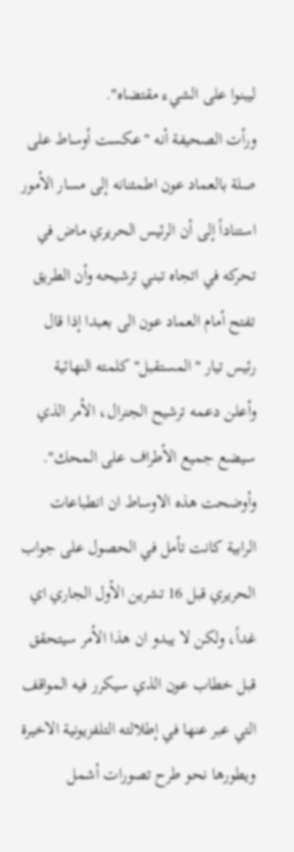ليبنوا على الشيء مقتضاه".
ورأت الصحيفة أنه "عكست أوساط على صلة بالعماد عون اطمئنانه إلى مسار الأمور استناداً إلى أن الرئيس الحريري ماض في تحركه في اتجاه تبني ترشيحه وأن الطريق تفتح أمام العماد عون الى بعبدا إذا قال رئيس تيار "المستقبل" كلمته النهائية وأعلن دعمه ترشيح الجنرال، الأمر الذي سيضع جميع الأطراف على المحك".
وأوضحت هذه الاوساط ان انطباعات الرابية كانت تأمل في الحصول على جواب الحريري قبل 16 تشرين الأول الجاري اي غداً، ولكن لا يبدو ان هذا الأمر سيتحقق قبل خطاب عون الذي سيكرر فيه المواقف التي عبر عنها في إطلالته التلفزيونية الاخيرة ويطورها نحو طرح تصورات أشمل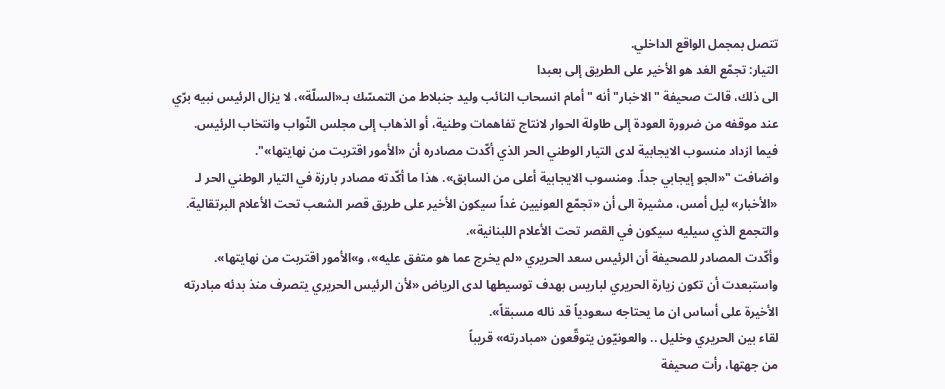تتصل بمجمل الواقع الداخلي.
التيار: تجمّع الغد هو الأخير على الطريق إلى بعبدا
الى ذلك، قالت صحيفة "الاخبار" أنه "أمام انسحاب النائب وليد جنبلاط من التمسّك بـ«السلّة»، لا يزال الرئيس نبيه برّي عند موقفه من ضرورة العودة إلى طاولة الحوار لانتاج تفاهمات وطنية، أو الذهاب إلى مجلس النّواب وانتخاب الرئيس. فيما ازداد منسوب الايجابية لدى التيار الوطني الحر الذي أكّدت مصادره أن «الأمور اقتربت من نهايتها»".
واضافت "«الجو إيجابي جداً. ومنسوب الايجابية أعلى من السابق». هذا ما أكّدته مصادر بارزة في التيار الوطني الحر لـ «الأخبار» ليل أمس، مشيرة الى أن «تجمّع العونيين غداً سيكون الأخير على طريق قصر الشعب تحت الأعلام البرتقالية. والتجمع الذي سيليه سيكون في القصر تحت الأعلام اللبنانية».
وأكّدت المصادر للصحيفة أن الرئيس سعد الحريري «لم يخرج عما هو متفق عليه»، و»الأمور اقتربت من نهايتها». واستبعدت أن تكون زيارة الحريري لباريس بهدف توسيطها لدى الرياض «لأن الرئيس الحريري يتصرف منذ بدئه مبادرته الأخيرة على أساس ان ما يحتاجه سعودياً قد ناله مسبقاً».
لقاء بين الحريري وخليل .. والعونيّون يتوقّعون «مبادرته» قريباً
من جهتها، رأت صحيفة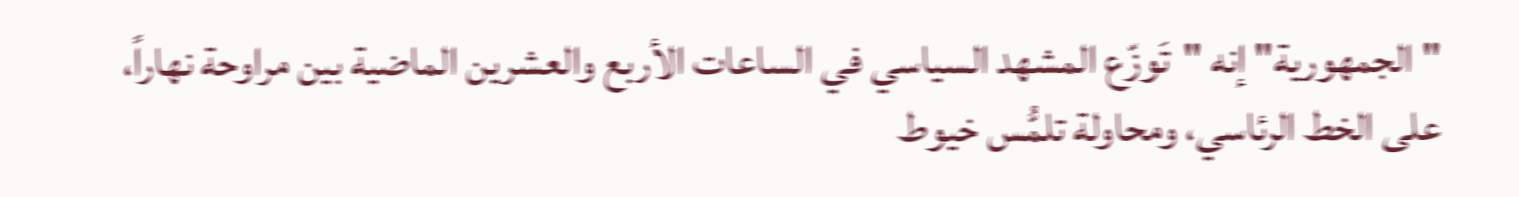"الجمهورية" إنه "تَوزّع المشهد السياسي في الساعات الأربع والعشرين الماضية بين مراوحة نهاراً، على الخط الرئاسي، ومحاولة تلمُّس خيوط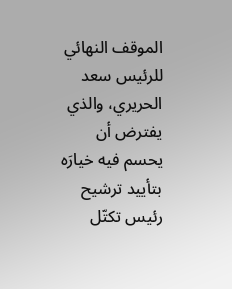الموقف النهائي للرئيس سعد الحريري، والذي يفترض أن يحسم فيه خيارَه بتأييد ترشيح رئيس تكتّل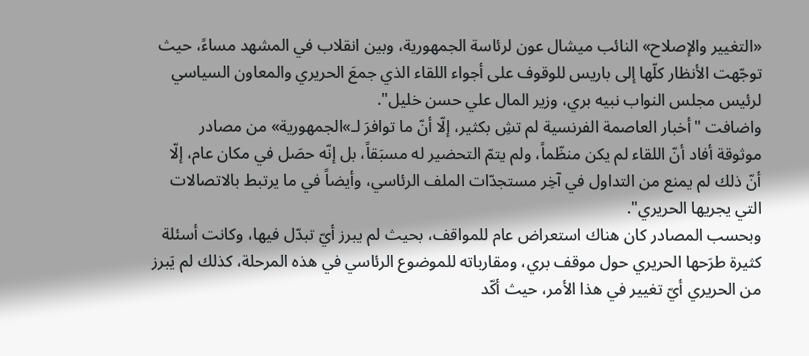«التغيير والإصلاح» النائب ميشال عون لرئاسة الجمهورية، وبين انقلاب في المشهد مساءً، حيث توجّهت الأنظار كلّها إلى باريس للوقوف على أجواء اللقاء الذي جمعَ الحريري والمعاون السياسي لرئيس مجلس النواب نبيه بري، وزير المال علي حسن خليل".
واضافت "أخبار العاصمة الفرنسية لم تشِ بكثير، إلّا أنّ ما توافرَ لـ»الجمهورية» من مصادر موثوقة أفاد أنّ اللقاء لم يكن منظّماً، ولم يتمّ التحضير له مسبَقاً، بل إنّه حصَل في مكان عام، إلّا أنّ ذلك لم يمنع من التداول في آخِر مستجدّات الملف الرئاسي، وأيضاً في ما يرتبط بالاتصالات التي يجريها الحريري".
وبحسب المصادر كان هناك استعراض عام للمواقف، بحيث لم يبرز أيّ تبدّل فيها، وكانت أسئلة كثيرة طرَحها الحريري حول موقف بري، ومقارباته للموضوع الرئاسي في هذه المرحلة، كذلك لم يَبرز من الحريري أيّ تغيير في هذا الأمر، حيث أكّد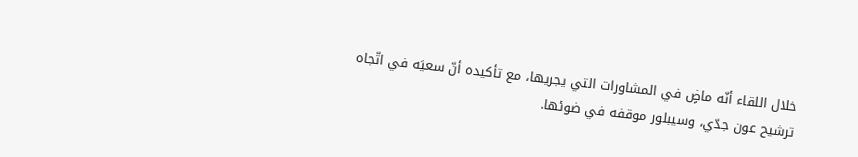خلال اللقاء أنّه ماضٍ في المشاورات التي يجريها، مع تأكيده أنّ سعيَه في اتّجاه ترشيح عون جدّي، وسيبلور موقفه في ضوئها.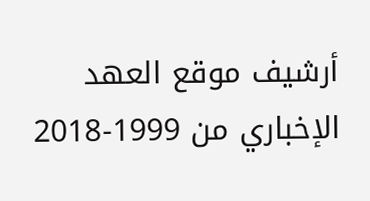أرشيف موقع العهد الإخباري من 1999-2018